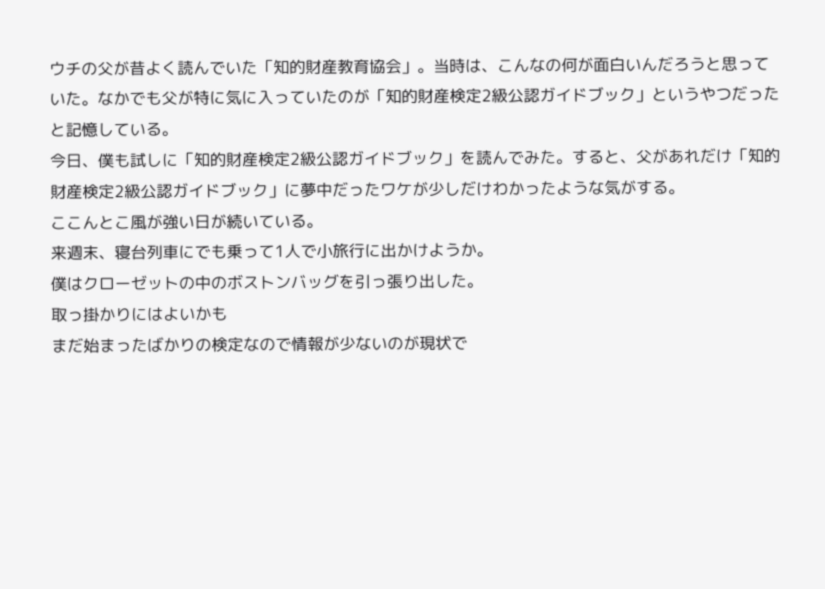ウチの父が昔よく読んでいた「知的財産教育協会」。当時は、こんなの何が面白いんだろうと思っていた。なかでも父が特に気に入っていたのが「知的財産検定2級公認ガイドブック」というやつだったと記憶している。
今日、僕も試しに「知的財産検定2級公認ガイドブック」を読んでみた。すると、父があれだけ「知的財産検定2級公認ガイドブック」に夢中だったワケが少しだけわかったような気がする。
ここんとこ風が強い日が続いている。
来週末、寝台列車にでも乗って1人で小旅行に出かけようか。
僕はクローゼットの中のボストンバッグを引っ張り出した。
取っ掛かりにはよいかも
まだ始まったばかりの検定なので情報が少ないのが現状で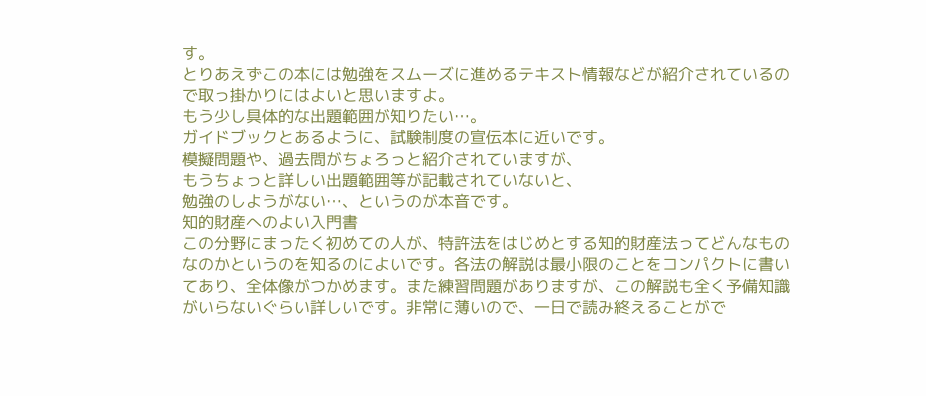す。
とりあえずこの本には勉強をスムーズに進めるテキスト情報などが紹介されているので取っ掛かりにはよいと思いますよ。
もう少し具体的な出題範囲が知りたい…。
ガイドブックとあるように、試験制度の宣伝本に近いです。
模擬問題や、過去問がちょろっと紹介されていますが、
もうちょっと詳しい出題範囲等が記載されていないと、
勉強のしようがない…、というのが本音です。
知的財産へのよい入門書
この分野にまったく初めての人が、特許法をはじめとする知的財産法ってどんなものなのかというのを知るのによいです。各法の解説は最小限のことをコンパクトに書いてあり、全体像がつかめます。また練習問題がありますが、この解説も全く予備知識がいらないぐらい詳しいです。非常に薄いので、一日で読み終えることがで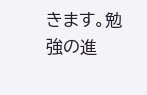きます。勉強の進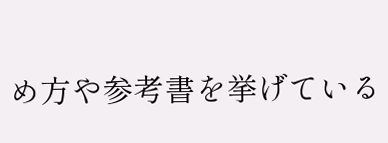め方や参考書を挙げている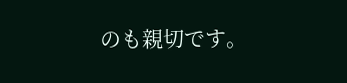のも親切です。